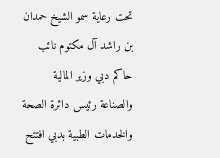تحت رعاية سمو الشيخ حمدان بن راشد آل مكتوم نائب حاكم دبي وزير المالية والصناعة رئيس دائرة الصحة والخدمات الطبية بدبي افتتح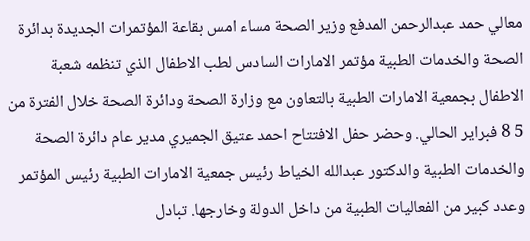معالي حمد عبدالرحمن المدفع وزير الصحة مساء امس بقاعة المؤتمرات الجديدة بدائرة الصحة والخدمات الطبية مؤتمر الامارات السادس لطب الاطفال الذي تنظمه شعبة الاطفال بجمعية الامارات الطبية بالتعاون مع وزارة الصحة ودائرة الصحة خلال الفترة من 5 8 فبراير الحالي. وحضر حفل الافتتاح احمد عتيق الجميري مدير عام دائرة الصحة والخدمات الطبية والدكتور عبدالله الخياط رئيس جمعية الامارات الطبية رئيس المؤتمر وعدد كبير من الفعاليات الطبية من داخل الدولة وخارجها. تبادل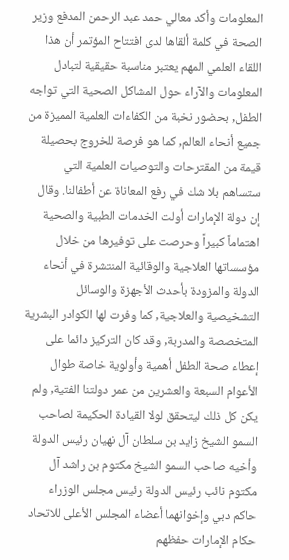المعلومات وأكد معالي حمد عبد الرحمن المدفع وزير الصحة في كلمة ألقاها لدى افتتاح المؤتمر أن هذا اللقاء العلمي المهم يعتبر مناسبة حقيقية لتبادل المعلومات والآراء حول المشاكل الصحية التي تواجه الطفل, بحضور نخبة من الكفاءات العلمية المميزة من جميع أنحاء العالم, كما هو فرصة للخروج بحصيلة قيمة من المقترحات والتوصيات العلمية التي ستساهم بلا شك في رفع المعاناة عن أطفالنا. وقال إن دولة الإمارات أولت الخدمات الطبية والصحية اهتماماً كبيراً وحرصت على توفيرها من خلال مؤسساتها العلاجية والوقائية المنتشرة في أنحاء الدولة والمزودة بأحدث الأجهزة والوسائل التشخيصية والعلاجية, كما وفرت لها الكوادر البشرية المتخصصة والمدربة, وقد كان التركيز دائما على إعطاء صحة الطفل أهمية وأولوية خاصة طوال الأعوام السبعة والعشرين من عمر دولتنا الفتية, ولم يكن كل ذلك ليتحقق لولا القيادة الحكيمة لصاحب السمو الشيخ زايد بن سلطان آل نهيان رئيس الدولة وأخيه صاحب السمو الشيخ مكتوم بن راشد آل مكتوم نائب رئيس الدولة رئيس مجلس الوزراء حاكم دبي وإخوانهما أعضاء المجلس الأعلى للاتحاد حكام الإمارات حفظهم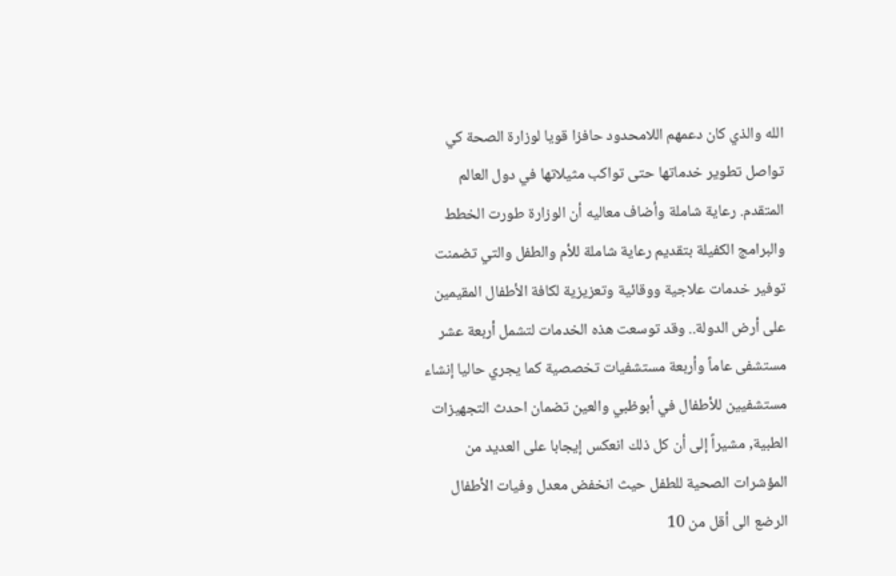الله والذي كان دعمهم اللامحدود حافزا قويا لوزارة الصحة كي تواصل تطوير خدماتها حتى تواكب مثيلاتها في دول العالم المتقدم. رعاية شاملة وأضاف معاليه أن الوزارة طورت الخطط والبرامج الكفيلة بتقديم رعاية شاملة للأم والطفل والتي تضمنت توفير خدمات علاجية ووقائية وتعزيزية لكافة الأطفال المقيمين على أرض الدولة.. وقد توسعت هذه الخدمات لتشمل أربعة عشر مستشفى عاماً وأربعة مستشفيات تخصصية كما يجري حاليا إنشاء مستشفيين للأطفال في أبوظبي والعين تضمان احدث التجهيزات الطبية, مشيراً إلى أن كل ذلك انعكس إيجابا على العديد من المؤشرات الصحية للطفل حيث انخفض معدل وفيات الأطفال الرضع الى أقل من 10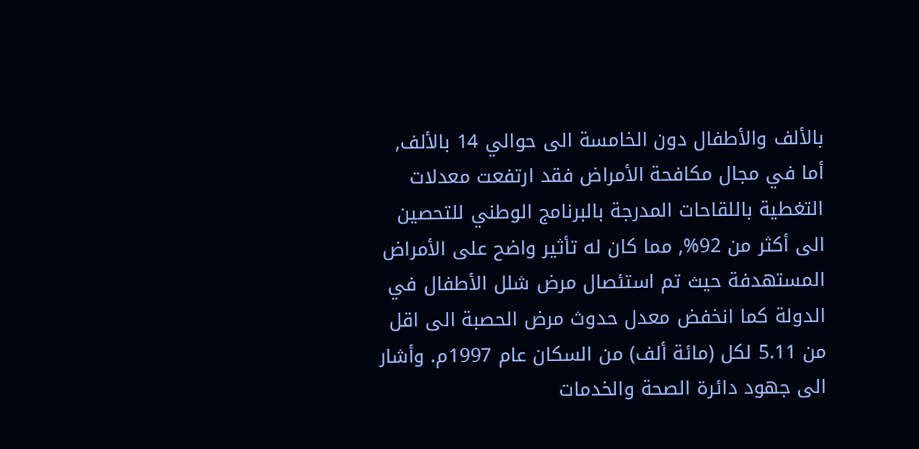بالألف والأطفال دون الخامسة الى حوالي 14 بالألف, أما في مجال مكافحة الأمراض فقد ارتفعت معدلات التغطية باللقاحات المدرجة بالبرنامج الوطني للتحصين الى أكثر من 92%, مما كان له تأثير واضح على الأمراض المستهدفة حيث تم استئصال مرض شلل الأطفال في الدولة كما انخفض معدل حدوث مرض الحصبة الى اقل من 5.11 لكل (مائة ألف) من السكان عام 1997م. وأشار الى جهود دائرة الصحة والخدمات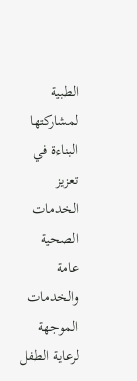الطبية لمشاركتها البناءة في تعزيز الخدمات الصحية عامة والخدمات الموجهة لرعاية الطفل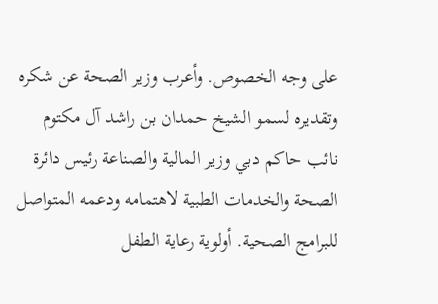على وجه الخصوص. وأعرب وزير الصحة عن شكره وتقديره لسمو الشيخ حمدان بن راشد آل مكتوم نائب حاكم دبي وزير المالية والصناعة رئيس دائرة الصحة والخدمات الطبية لاهتمامه ودعمه المتواصل للبرامج الصحية. أولوية رعاية الطفل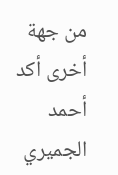من جهة أخرى أكد أحمد الجميري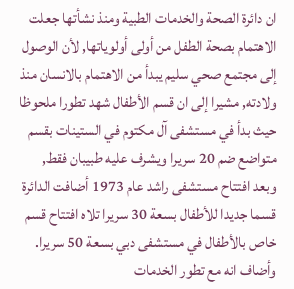ان دائرة الصحة والخدمات الطبية ومنذ نشأتها جعلت الاهتمام بصحة الطفل من أولى أولوياتها, لأن الوصول إلى مجتمع صحي سليم يبدأ من الاهتمام بالانسان منذ ولادته, مشيرا إلى ان قسم الأطفال شهد تطورا ملحوظا حيث بدأ في مستشفى آل مكتوم في الستينات بقسم متواضع ضم 20 سريرا ويشرف عليه طبيبان فقط, وبعد افتتاح مستشفى راشد عام 1973 أضافت الدائرة قسما جديدا للأطفال بسعة 30 سريرا تلاه افتتاح قسم خاص بالأطفال في مستشفى دبي بسعة 50 سريرا. وأضاف انه مع تطور الخدمات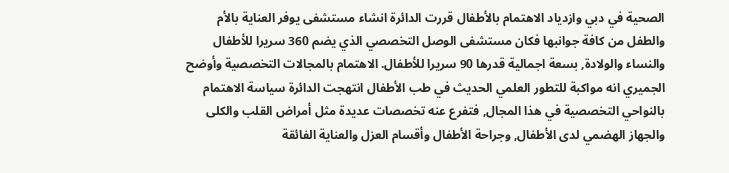الصحية في دبي وازدياد الاهتمام بالأطفال قررت الدائرة انشاء مستشفى يوفر العناية بالأم والطفل من كافة جوانبها فكان مستشفى الوصل التخصصي الذي يضم 360 سريرا للأطفال والنساء والولادة, بسعة اجمالية قدرها 90 سريرا للأطفال. الاهتمام بالمجالات التخصصية وأوضح الجميري انه مواكبة للتطور العلمي الحديث في طب الأطفال انتهجت الدائرة سياسة الاهتمام بالنواحي التخصصية في هذا المجال, فتفرع عنه تخصصات عديدة مثل أمراض القلب والكلى والجهاز الهضمي لدى الأطفال, وجراحة الأطفال وأقسام العزل والعناية الفائقة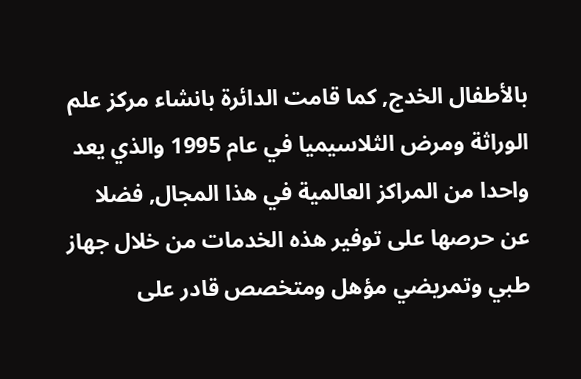بالأطفال الخدج, كما قامت الدائرة بانشاء مركز علم الوراثة ومرض الثلاسيميا في عام 1995 والذي يعد واحدا من المراكز العالمية في هذا المجال, فضلا عن حرصها على توفير هذه الخدمات من خلال جهاز طبي وتمريضي مؤهل ومتخصص قادر على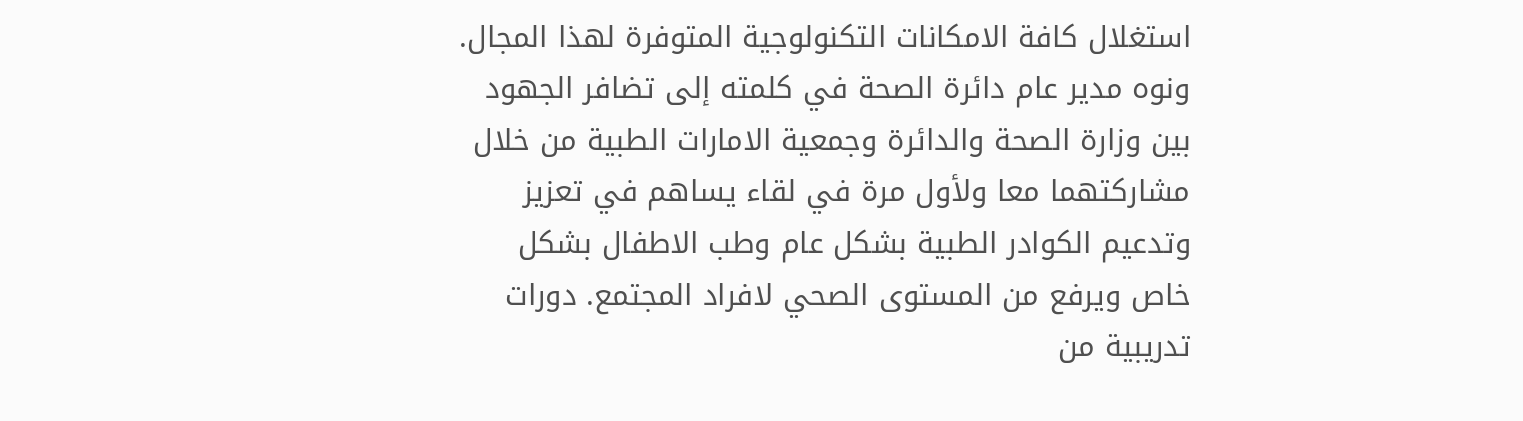استغلال كافة الامكانات التكنولوجية المتوفرة لهذا المجال. ونوه مدير عام دائرة الصحة في كلمته إلى تضافر الجهود بين وزارة الصحة والدائرة وجمعية الامارات الطبية من خلال مشاركتهما معا ولأول مرة في لقاء يساهم في تعزيز وتدعيم الكوادر الطبية بشكل عام وطب الاطفال بشكل خاص ويرفع من المستوى الصحي لافراد المجتمع. دورات تدريبية من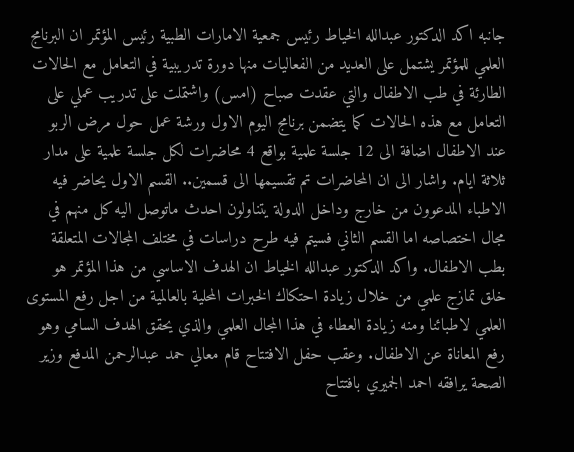جانبه اكد الدكتور عبدالله الخياط رئيس جمعية الامارات الطبية رئيس المؤتمر ان البرنامج العلمي للمؤتمر يشتمل على العديد من الفعاليات منها دورة تدريبية في التعامل مع الحالات الطارئة في طب الاطفال والتي عقدت صباح (امس) واشتملت على تدريب عملي على التعامل مع هذه الحالات كما يتضمن برنامج اليوم الاول ورشة عمل حول مرض الربو عند الاطفال اضافة الى 12 جلسة علمية بواقع 4 محاضرات لكل جلسة علمية على مدار ثلاثة ايام. واشار الى ان المحاضرات تم تقسيمها الى قسمين.. القسم الاول يحاضر فيه الاطباء المدعوون من خارج وداخل الدولة يتناولون احدث ماتوصل اليه كل منهم في مجال اختصاصه اما القسم الثاني فسيتم فيه طرح دراسات في مختلف المجالات المتعلقة بطب الاطفال. واكد الدكتور عبدالله الخياط ان الهدف الاساسي من هذا المؤتمر هو خلق تمازج علمي من خلال زيادة احتكاك الخبرات المحلية بالعالمية من اجل رفع المستوى العلمي لاطبائنا ومنه زيادة العطاء في هذا المجال العلمي والذي يحقق الهدف السامي وهو رفع المعاناة عن الاطفال. وعقب حفل الافتتاح قام معالي حمد عبدالرحمن المدفع وزير الصحة يرافقه احمد الجميري بافتتاح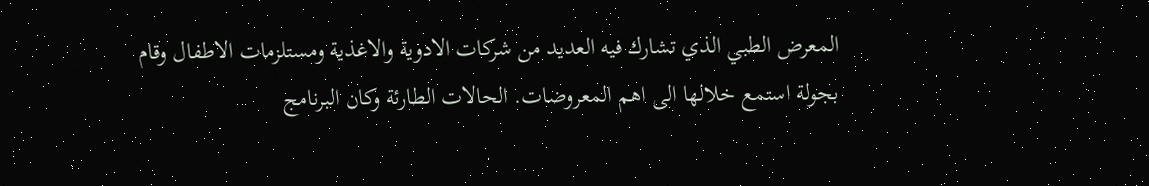المعرض الطبي الذي تشارك فيه العديد من شركات الادوية والاغذية ومستلزمات الاطفال وقام بجولة استمع خلالها الى اهم المعروضات. الحالات الطارئة وكان البرنامج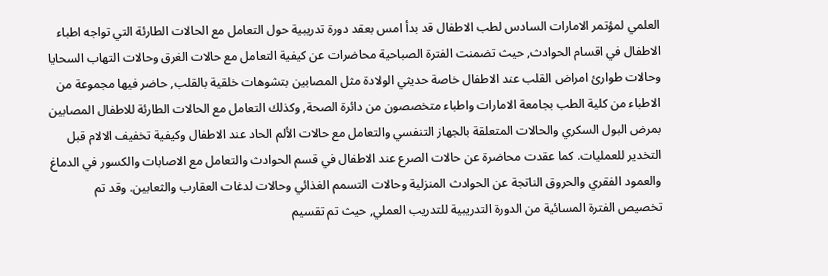العلمي لمؤتمر الامارات السادس لطب الاطفال قد بدأ امس بعقد دورة تدريبية حول التعامل مع الحالات الطارئة التي تواجه اطباء الاطفال في اقسام الحوادث, حيث تضمنت الفترة الصباحية محاضرات عن كيفية التعامل مع حالات الغرق وحالات التهاب السحايا وحالات طوارئ امراض القلب عند الاطفال خاصة حديثي الولادة مثل المصابين بتشوهات خلقية بالقلب, حاضر فيها مجموعة من الاطباء من كلية الطب بجامعة الامارات واطباء متخصصون من دائرة الصحة, وكذلك التعامل مع الحالات الطارئة للاطفال المصابين بمرض البول السكري والحالات المتعلقة بالجهاز التنفسي والتعامل مع حالات الألم الحاد عند الاطفال وكيفية تخفيف الالام قبل التخدير للعمليات. كما عقدت محاضرة عن حالات الصرع عند الاطفال في قسم الحوادث والتعامل مع الاصابات والكسور في الدماغ والعمود الفقري والحروق الناتجة عن الحوادث المنزلية وحالات التسمم الغذائي وحالات لدغات العقارب والثعابين. وقد تم تخصيص الفترة المسائية من الدورة التدريبية للتدريب العملي, حيث تم تقسيم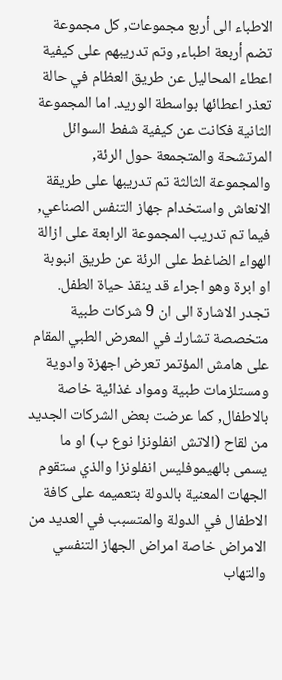الاطباء الى أربع مجموعات, كل مجموعة تضم أربعة اطباء, وتم تدريبهم على كيفية اعطاء المحاليل عن طريق العظام في حالة تعذر اعطائها بواسطة الوريد. اما المجموعة الثانية فكانت عن كيفية شفط السوائل المرتشحة والمتجمعة حول الرئة, والمجموعة الثالثة تم تدريبها على طريقة الانعاش واستخدام جهاز التنفس الصناعي, فيما تم تدريب المجموعة الرابعة على ازالة الهواء الضاغط على الرئة عن طريق انبوبة او ابرة وهو اجراء قد ينقذ حياة الطفل. تجدر الاشارة الى ان 9 شركات طبية متخصصة تشارك في المعرض الطبي المقام على هامش المؤتمر تعرض اجهزة وادوية ومستلزمات طبية ومواد غذائية خاصة بالاطفال, كما عرضت بعض الشركات الجديد من لقاح (الاتش انفلونزا نوع ب) او ما يسمى بالهيموفليس انفلونزا والذي ستقوم الجهات المعنية بالدولة بتعميمه على كافة الاطفال في الدولة والمتسبب في العديد من الامراض خاصة امراض الجهاز التنفسي والتهاب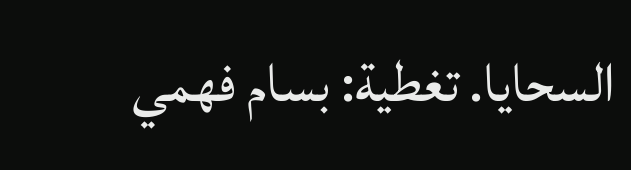السحايا. تغطية: بسام فهمي